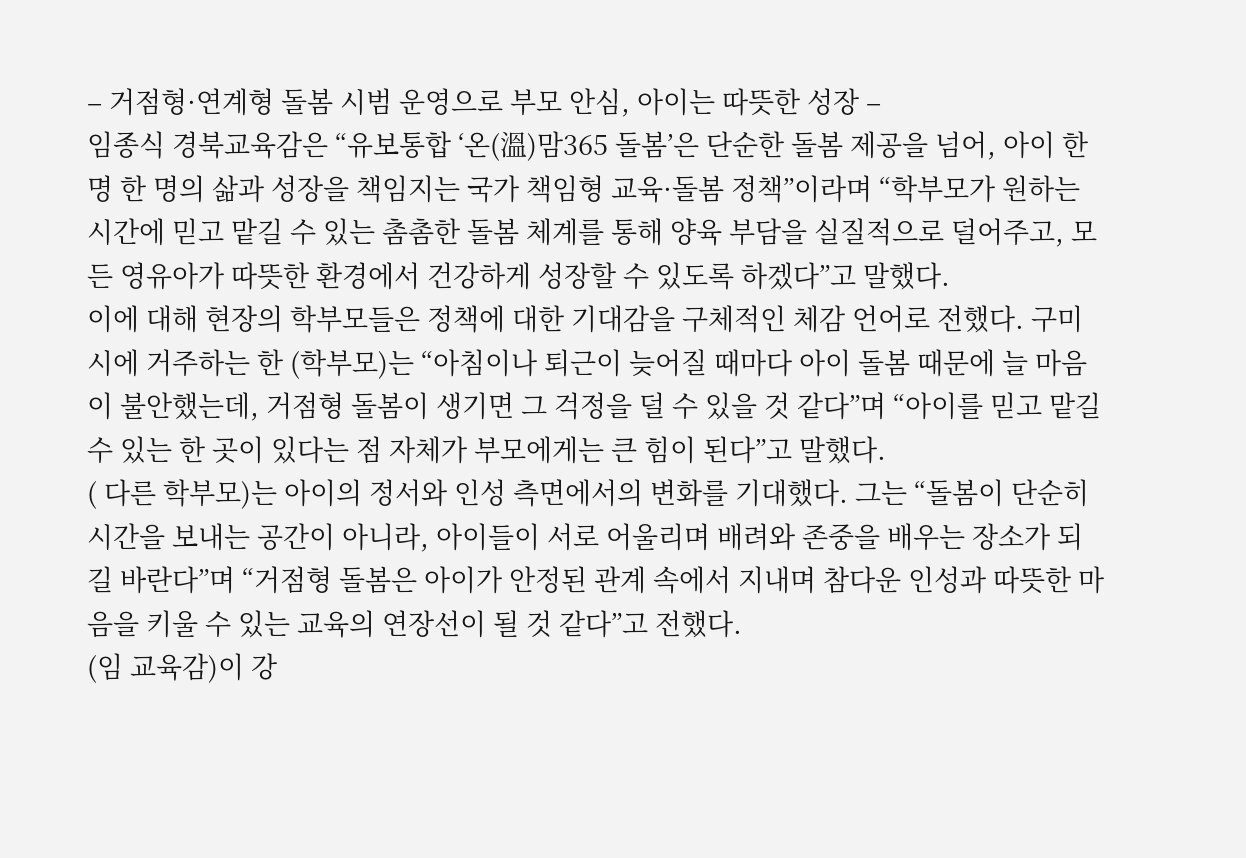– 거점형·연계형 돌봄 시범 운영으로 부모 안심, 아이는 따뜻한 성장 –
임종식 경북교육감은 “유보통합 ‘온(溫)맘365 돌봄’은 단순한 돌봄 제공을 넘어, 아이 한 명 한 명의 삶과 성장을 책임지는 국가 책임형 교육·돌봄 정책”이라며 “학부모가 원하는 시간에 믿고 맡길 수 있는 촘촘한 돌봄 체계를 통해 양육 부담을 실질적으로 덜어주고, 모든 영유아가 따뜻한 환경에서 건강하게 성장할 수 있도록 하겠다”고 말했다.
이에 대해 현장의 학부모들은 정책에 대한 기대감을 구체적인 체감 언어로 전했다. 구미시에 거주하는 한 (학부모)는 “아침이나 퇴근이 늦어질 때마다 아이 돌봄 때문에 늘 마음이 불안했는데, 거점형 돌봄이 생기면 그 걱정을 덜 수 있을 것 같다”며 “아이를 믿고 맡길 수 있는 한 곳이 있다는 점 자체가 부모에게는 큰 힘이 된다”고 말했다.
( 다른 학부모)는 아이의 정서와 인성 측면에서의 변화를 기대했다. 그는 “돌봄이 단순히 시간을 보내는 공간이 아니라, 아이들이 서로 어울리며 배려와 존중을 배우는 장소가 되길 바란다”며 “거점형 돌봄은 아이가 안정된 관계 속에서 지내며 참다운 인성과 따뜻한 마음을 키울 수 있는 교육의 연장선이 될 것 같다”고 전했다.
(임 교육감)이 강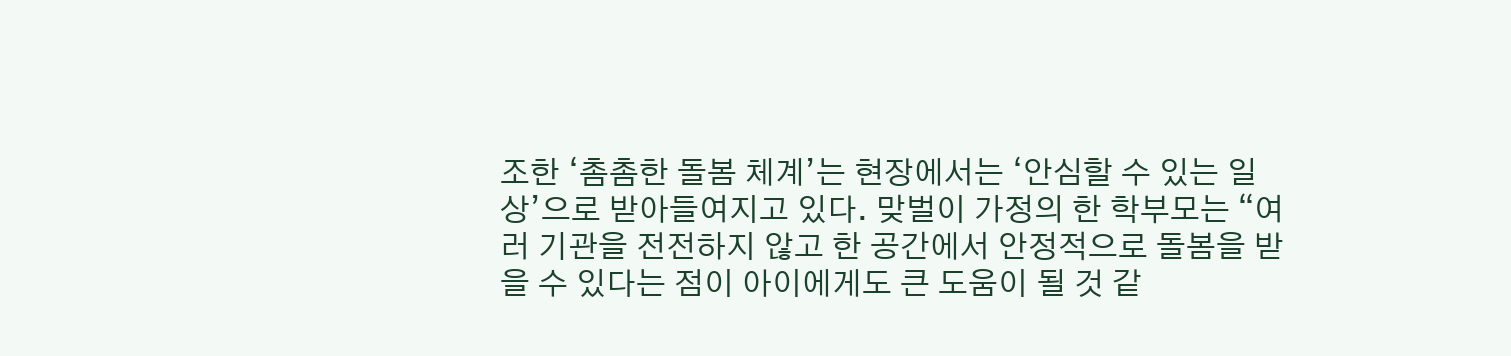조한 ‘촘촘한 돌봄 체계’는 현장에서는 ‘안심할 수 있는 일상’으로 받아들여지고 있다. 맞벌이 가정의 한 학부모는 “여러 기관을 전전하지 않고 한 공간에서 안정적으로 돌봄을 받을 수 있다는 점이 아이에게도 큰 도움이 될 것 같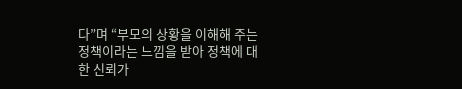다”며 “부모의 상황을 이해해 주는 정책이라는 느낌을 받아 정책에 대한 신뢰가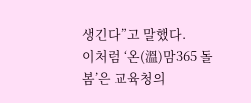생긴다”고 말했다.
이처럼 ‘온(溫)맘365 돌봄’은 교육청의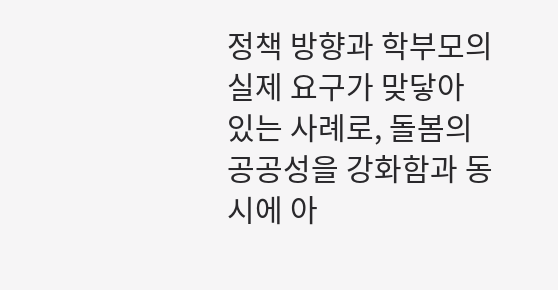정책 방향과 학부모의 실제 요구가 맞닿아 있는 사례로, 돌봄의 공공성을 강화함과 동시에 아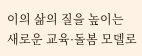이의 삶의 질을 높이는 새로운 교육·돌봄 모델로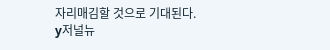자리매김할 것으로 기대된다.
y저널뉴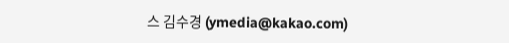스 김수경 (ymedia@kakao.com)